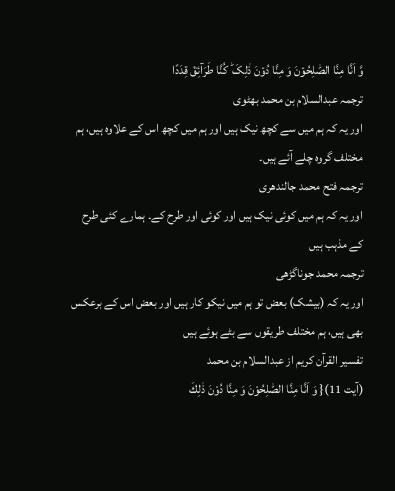وَّ اَنَّا مِنَّا الصّٰلِحُوۡنَ وَ مِنَّا دُوۡنَ ذٰلِکَ ؕ کُنَّا طَرَآئِقَ قِدَدًا
ترجمہ عبدالسلام بن محمد بھٹوی
اور یہ کہ ہم میں سے کچھ نیک ہیں اور ہم میں کچھ اس کے علاوہ ہیں، ہم مختلف گروہ چلے آئے ہیں۔
ترجمہ فتح محمد جالندھری
اور یہ کہ ہم میں کوئی نیک ہیں اور کوئی اور طرح کے۔ ہمارے کئی طرح کے مذہب ہیں
ترجمہ محمد جوناگڑھی
اور یہ کہ (بیشک) بعض تو ہم میں نیکو کار ہیں اور بعض اس کے برعکس بھی ہیں، ہم مختلف طریقوں سے بٹے ہوئے ہیں
تفسیر القرآن کریم از عبدالسلام بن محمد
(آیت 11){ وَ اَنَّا مِنَّا الصّٰلِحُوْنَ وَ مِنَّا دُوْنَ ذٰلِكَ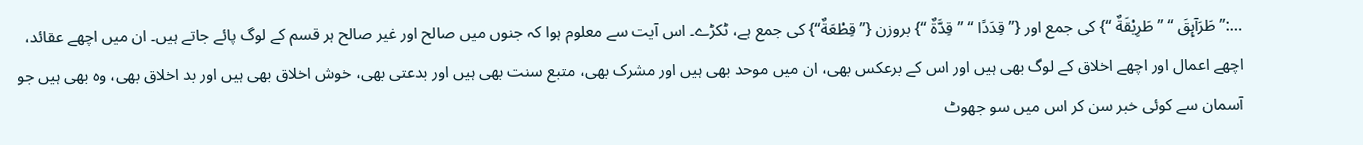…:” طَرَآىِٕقَ “ ” طَرِيْقَةٌ “} کی جمع اور {” قِدَدًا “ ” قِدَّةٌ “} بروزن {”قِطْعَةٌ“} کی جمع ہے، ٹکڑے۔ اس آیت سے معلوم ہوا کہ جنوں میں صالح اور غیر صالح ہر قسم کے لوگ پائے جاتے ہیں۔ ان میں اچھے عقائد، اچھے اعمال اور اچھے اخلاق کے لوگ بھی ہیں اور اس کے برعکس بھی، ان میں موحد بھی ہیں اور مشرک بھی، متبع سنت بھی ہیں اور بدعتی بھی، خوش اخلاق بھی ہیں اور بد اخلاق بھی، وہ بھی ہیں جو آسمان سے کوئی خبر سن کر اس میں سو جھوٹ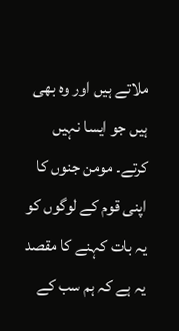ملاتے ہیں اور وہ بھی ہیں جو ایسا نہیں کرتے۔ مومن جنوں کا اپنی قوم کے لوگوں کو یہ بات کہنے کا مقصد یہ ہے کہ ہم سب کے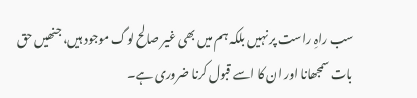سب راہِ راست پر نہیں بلکہ ہم میں بھی غیر صالح لوگ موجود ہیں، جنھیں حق بات سمجھانا اور ان کا اسے قبول کرنا ضروری ہے۔